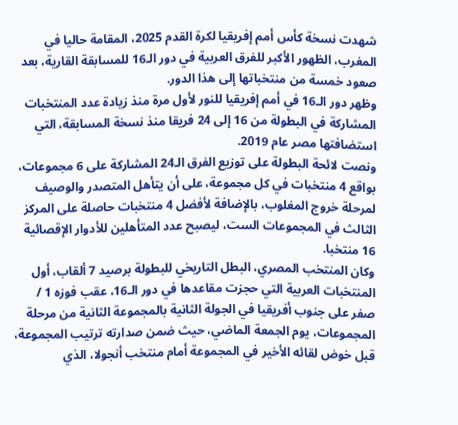شهدت نسخة كأس أمم إفريقيا لكرة القدم 2025، المقامة حاليا في المغرب، الظهور الأكبر للفرق العربية في دور الـ16 للمسابقة القارية، بعد صعود خمسة من منتخباتها إلى هذا الدور.
وظهر دور الـ16 في أمم إفريقيا للنور لأول مرة منذ زيادة عدد المنتخبات المشاركة في البطولة من 16 إلى 24 فريقا منذ نسخة المسابقة، التي استضافتها مصر عام 2019.
ونصت لائحة البطولة على توزيع الفرق الـ24 المشاركة على 6 مجموعات، بواقع 4 منتخبات في كل مجموعة، على أن يتأهل المتصدر والوصيف لمرحلة خروج المغلوب، بالإضافة لأفضل 4 منتخبات حاصلة على المركز الثالث في المجموعات الست، ليصبح عدد المتأهلين للأدوار الإقصائية 16 منتخبا.
وكان المنتخب المصري، البطل التاريخي للبطولة برصيد 7 ألقاب، أول المنتخبات العربية التي حجزت مقاعدها في دور الـ16، عقب فوزه 1 / صفر على جنوب أفريقيا في الجولة الثانية بالمجموعة الثانية من مرحلة المجموعات، يوم الجمعة الماضي، حيث ضمن صدارته ترتيب المجموعة، قبل خوض لقائه الأخير في المجموعة أمام منتخب أنجولا، الذي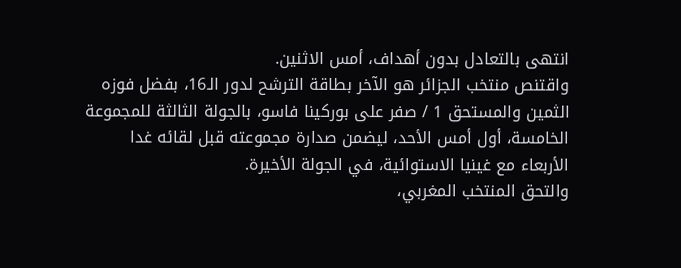انتهى بالتعادل بدون أهداف، أمس الاثنين.
واقتنص منتخب الجزائر هو الآخر بطاقة الترشح لدور الـ16، بفضل فوزه الثمين والمستحق 1 / صفر على بوركينا فاسو، بالجولة الثالثة للمجموعة الخامسة، أول أمس الأحد، ليضمن صدارة مجموعته قبل لقائه غدا الأربعاء مع غينيا الاستوائية، في الجولة الأخيرة.
والتحق المنتخب المغربي،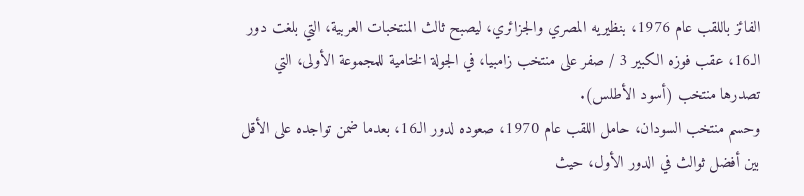الفائز باللقب عام 1976، بنظيريه المصري والجزائري، ليصبح ثالث المنتخبات العربية، التي بلغت دور الـ16، عقب فوزه الكبير 3 / صفر على منتخب زامبيا، في الجولة الختامية للمجموعة الأولى، التي تصدرها منتخب (أسود الأطلس).
وحسم منتخب السودان، حامل اللقب عام 1970، صعوده لدور الـ16، بعدما ضمن تواجده على الأقل بين أفضل ثوالث في الدور الأول، حيث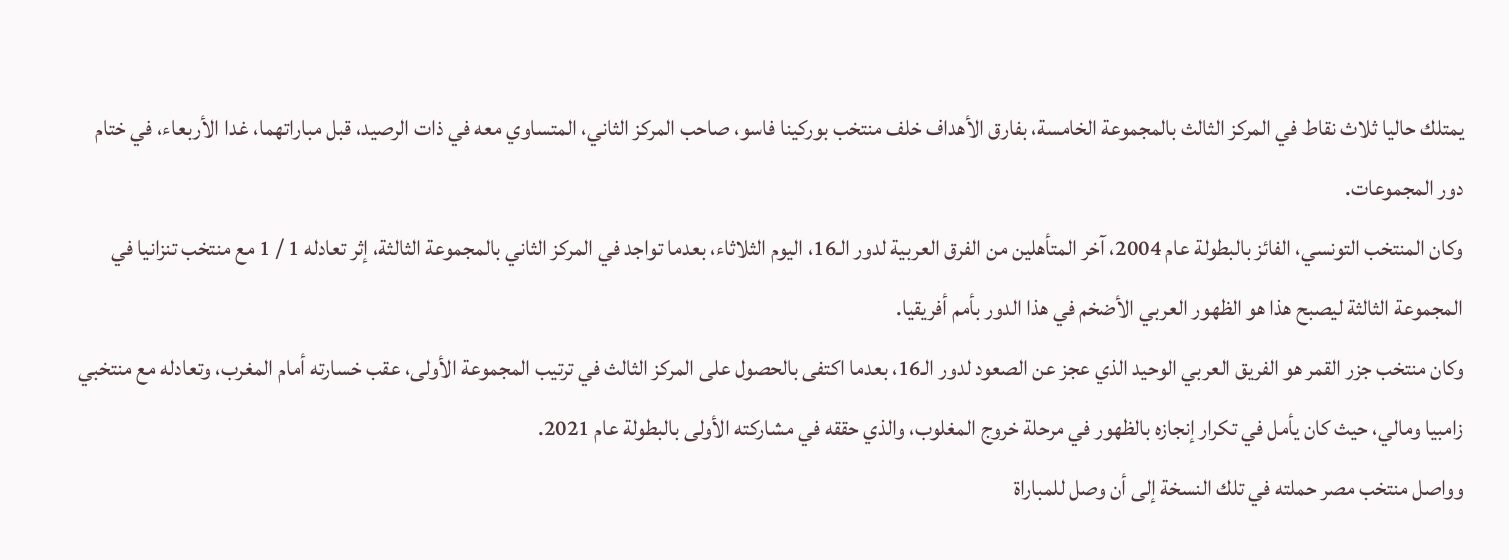يمتلك حاليا ثلاث نقاط في المركز الثالث بالمجموعة الخامسة، بفارق الأهداف خلف منتخب بوركينا فاسو، صاحب المركز الثاني، المتساوي معه في ذات الرصيد، قبل مباراتهما، غدا الأربعاء، في ختام دور المجموعات.
وكان المنتخب التونسي، الفائز بالبطولة عام 2004، آخر المتأهلين من الفرق العربية لدور الـ16، اليوم الثلاثاء، بعدما تواجد في المركز الثاني بالمجموعة الثالثة، إثر تعادله 1 / 1 مع منتخب تنزانيا في المجموعة الثالثة ليصبح هذا هو الظهور العربي الأضخم في هذا الدور بأمم أفريقيا.
وكان منتخب جزر القمر هو الفريق العربي الوحيد الذي عجز عن الصعود لدور الـ16، بعدما اكتفى بالحصول على المركز الثالث في ترتيب المجموعة الأولى، عقب خسارته أمام المغرب، وتعادله مع منتخبي زامبيا ومالي، حيث كان يأمل في تكرار إنجازه بالظهور في مرحلة خروج المغلوب، والذي حققه في مشاركته الأولى بالبطولة عام 2021.
وواصل منتخب مصر حملته في تلك النسخة إلى أن وصل للمباراة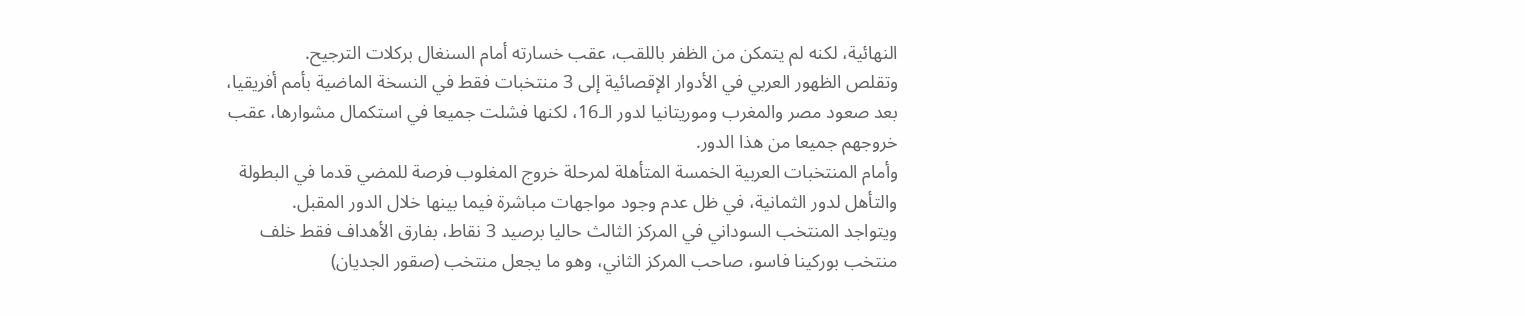النهائية، لكنه لم يتمكن من الظفر باللقب، عقب خسارته أمام السنغال بركلات الترجيح.
وتقلص الظهور العربي في الأدوار الإقصائية إلى 3 منتخبات فقط في النسخة الماضية بأمم أفريقيا، بعد صعود مصر والمغرب وموريتانيا لدور الـ16، لكنها فشلت جميعا في استكمال مشوارها، عقب خروجهم جميعا من هذا الدور.
وأمام المنتخبات العربية الخمسة المتأهلة لمرحلة خروج المغلوب فرصة للمضي قدما في البطولة والتأهل لدور الثمانية، في ظل عدم وجود مواجهات مباشرة فيما بينها خلال الدور المقبل.
ويتواجد المنتخب السوداني في المركز الثالث حاليا برصيد 3 نقاط، بفارق الأهداف فقط خلف منتخب بوركينا فاسو، صاحب المركز الثاني، وهو ما يجعل منتخب (صقور الجديان)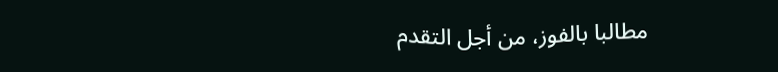مطالبا بالفوز، من أجل التقدم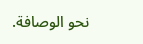نحو الوصافة.